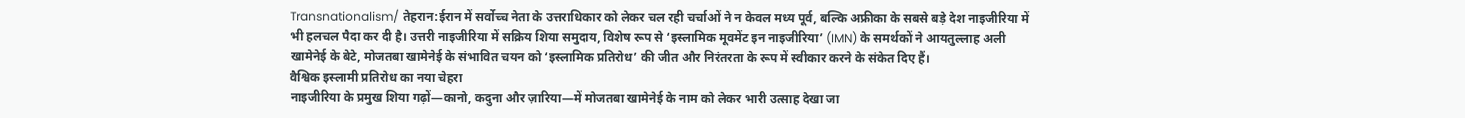Transnationalism/ तेहरान:ईरान में सर्वोच्च नेता के उत्तराधिकार को लेकर चल रही चर्चाओं ने न केवल मध्य पूर्व, बल्कि अफ्रीका के सबसे बड़े देश नाइजीरिया में भी हलचल पैदा कर दी है। उत्तरी नाइजीरिया में सक्रिय शिया समुदाय, विशेष रूप से ‘इस्लामिक मूवमेंट इन नाइजीरिया’ (IMN) के समर्थकों ने आयतुल्लाह अली खामेनेई के बेटे, मोजतबा खामेनेई के संभावित चयन को ‘इस्लामिक प्रतिरोध’ की जीत और निरंतरता के रूप में स्वीकार करने के संकेत दिए हैं।
वैश्विक इस्लामी प्रतिरोध का नया चेहरा
नाइजीरिया के प्रमुख शिया गढ़ों—कानो, कदुना और ज़ारिया—में मोजतबा खामेनेई के नाम को लेकर भारी उत्साह देखा जा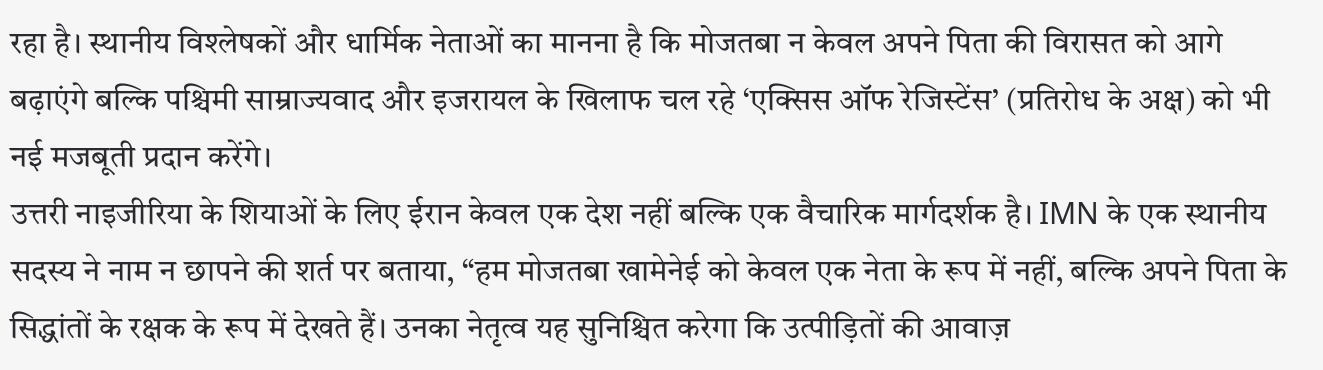रहा है। स्थानीय विश्लेषकों और धार्मिक नेताओं का मानना है कि मोजतबा न केवल अपने पिता की विरासत को आगे बढ़ाएंगे बल्कि पश्चिमी साम्राज्यवाद और इजरायल के खिलाफ चल रहे ‘एक्सिस ऑफ रेजिस्टेंस’ (प्रतिरोध के अक्ष) को भी नई मजबूती प्रदान करेंगे।
उत्तरी नाइजीरिया के शियाओं के लिए ईरान केवल एक देश नहीं बल्कि एक वैचारिक मार्गदर्शक है। IMN के एक स्थानीय सदस्य ने नाम न छापने की शर्त पर बताया, “हम मोजतबा खामेनेई को केवल एक नेता के रूप में नहीं, बल्कि अपने पिता के सिद्धांतों के रक्षक के रूप में देखते हैं। उनका नेतृत्व यह सुनिश्चित करेगा कि उत्पीड़ितों की आवाज़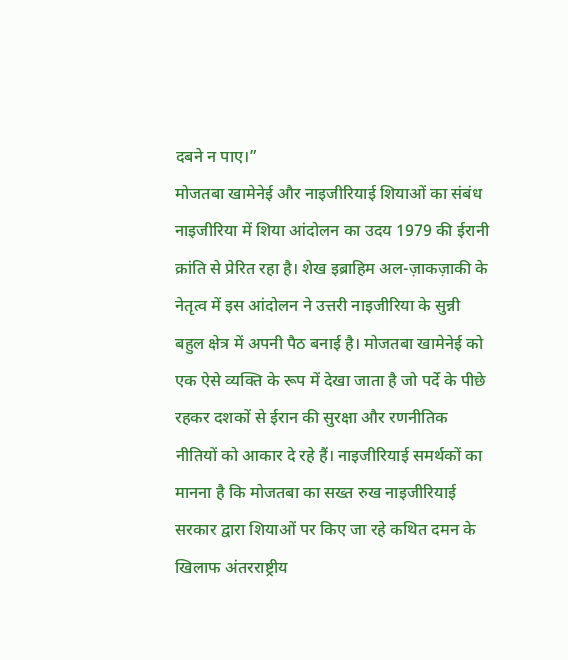दबने न पाए।”
मोजतबा खामेनेई और नाइजीरियाई शियाओं का संबंध
नाइजीरिया में शिया आंदोलन का उदय 1979 की ईरानी क्रांति से प्रेरित रहा है। शेख इब्राहिम अल-ज़ाकज़ाकी के नेतृत्व में इस आंदोलन ने उत्तरी नाइजीरिया के सुन्नी बहुल क्षेत्र में अपनी पैठ बनाई है। मोजतबा खामेनेई को एक ऐसे व्यक्ति के रूप में देखा जाता है जो पर्दे के पीछे रहकर दशकों से ईरान की सुरक्षा और रणनीतिक नीतियों को आकार दे रहे हैं। नाइजीरियाई समर्थकों का मानना है कि मोजतबा का सख्त रुख नाइजीरियाई सरकार द्वारा शियाओं पर किए जा रहे कथित दमन के खिलाफ अंतरराष्ट्रीय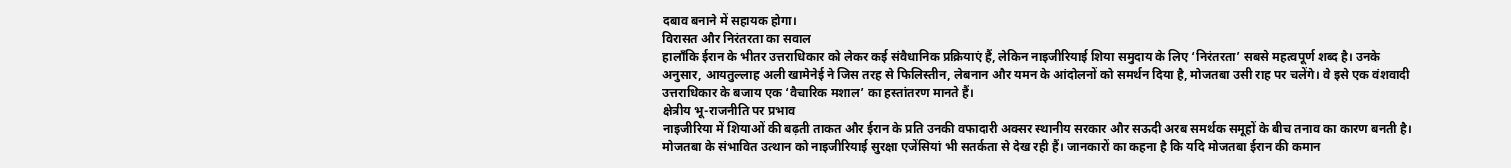दबाव बनाने में सहायक होगा।
विरासत और निरंतरता का सवाल
हालाँकि ईरान के भीतर उत्तराधिकार को लेकर कई संवैधानिक प्रक्रियाएं हैं, लेकिन नाइजीरियाई शिया समुदाय के लिए ‘निरंतरता’ सबसे महत्वपूर्ण शब्द है। उनके अनुसार, आयतुल्लाह अली खामेनेई ने जिस तरह से फिलिस्तीन, लेबनान और यमन के आंदोलनों को समर्थन दिया है, मोजतबा उसी राह पर चलेंगे। वे इसे एक वंशवादी उत्तराधिकार के बजाय एक ‘वैचारिक मशाल’ का हस्तांतरण मानते हैं।
क्षेत्रीय भू-राजनीति पर प्रभाव
नाइजीरिया में शियाओं की बढ़ती ताकत और ईरान के प्रति उनकी वफादारी अक्सर स्थानीय सरकार और सऊदी अरब समर्थक समूहों के बीच तनाव का कारण बनती है। मोजतबा के संभावित उत्थान को नाइजीरियाई सुरक्षा एजेंसियां भी सतर्कता से देख रही हैं। जानकारों का कहना है कि यदि मोजतबा ईरान की कमान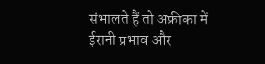संभालते हैं तो अफ्रीका में ईरानी प्रभाव और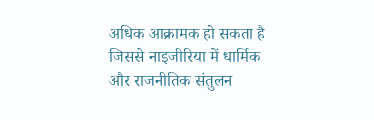अधिक आक्रामक हो सकता है जिससे नाइजीरिया में धार्मिक और राजनीतिक संतुलन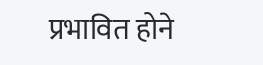प्रभावित होने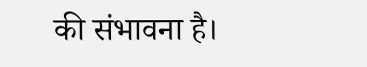की संभावना है।